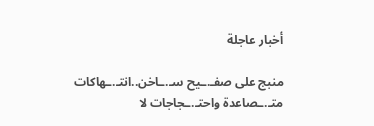أخبار عاجلة

منبج على صفـ.ـيح سـ.ـاخن..انتـ.ـهاكات متـ.ـصاعدة واحتـ.ـجاجات لا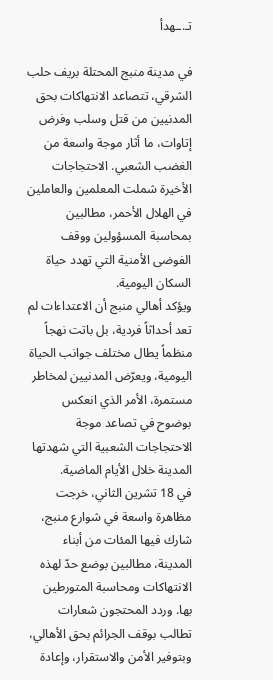تـ.ـهدأ

في مدينة منبج المحتلة بريف حلب الشرقي، تتصاعد الانتهاكات بحق المدنيين من قتل وسلب وفرض إتاوات، ما أثار موجة واسعة من الغضب الشعبي. الاحتجاجات الأخيرة شملت المعلمين والعاملين في الهلال الأحمر، مطالبين بمحاسبة المسؤولين ووقف الفوضى الأمنية التي تهدد حياة السكان اليومية.
ويؤكد أهالي منبج أن الاعتداءات لم تعد أحداثاً فردية، بل باتت نهجاً منظماً يطال مختلف جوانب الحياة اليومية، ويعرّض المدنيين لمخاطر مستمرة، الأمر الذي انعكس بوضوح في تصاعد موجة الاحتجاجات الشعبية التي شهدتها المدينة خلال الأيام الماضية.
في 18 تشرين الثاني، خرجت مظاهرة واسعة في شوارع منبج، شارك فيها المئات من أبناء المدينة، مطالبين بوضع حدّ لهذه الانتهاكات ومحاسبة المتورطين بها. وردد المحتجون شعارات تطالب بوقف الجرائم بحق الأهالي، وبتوفير الأمن والاستقرار، وإعادة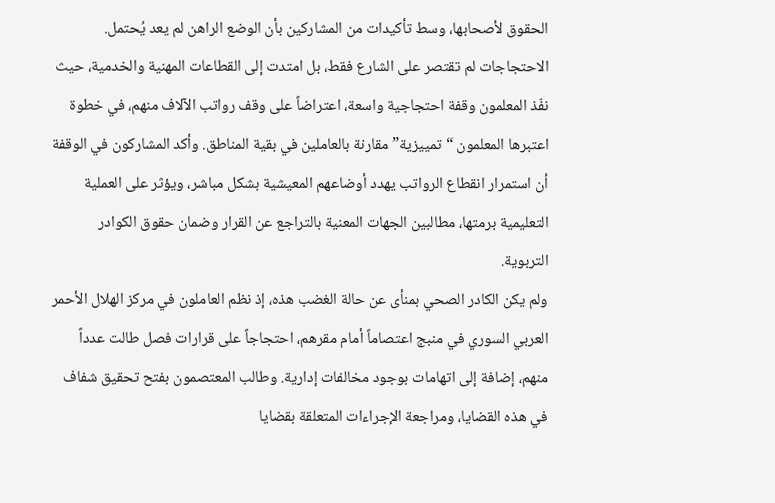الحقوق لأصحابها، وسط تأكيدات من المشاركين بأن الوضع الراهن لم يعد يُحتمل.
الاحتجاجات لم تقتصر على الشارع فقط، بل امتدت إلى القطاعات المهنية والخدمية، حيث نفّذ المعلمون وقفة احتجاجية واسعة، اعتراضاً على وقف رواتب الآلاف منهم، في خطوة اعتبرها المعلمون “تمييزية” مقارنة بالعاملين في بقية المناطق. وأكد المشاركون في الوقفة أن استمرار انقطاع الرواتب يهدد أوضاعهم المعيشية بشكل مباشر، ويؤثر على العملية التعليمية برمتها، مطالبين الجهات المعنية بالتراجع عن القرار وضمان حقوق الكوادر التربوية.
ولم يكن الكادر الصحي بمنأى عن حالة الغضب هذه، إذ نظم العاملون في مركز الهلال الأحمر العربي السوري في منبج اعتصاماً أمام مقرهم، احتجاجاً على قرارات فصل طالت عدداً منهم، إضافة إلى اتهامات بوجود مخالفات إدارية. وطالب المعتصمون بفتح تحقيق شفاف في هذه القضايا، ومراجعة الإجراءات المتعلقة بقضايا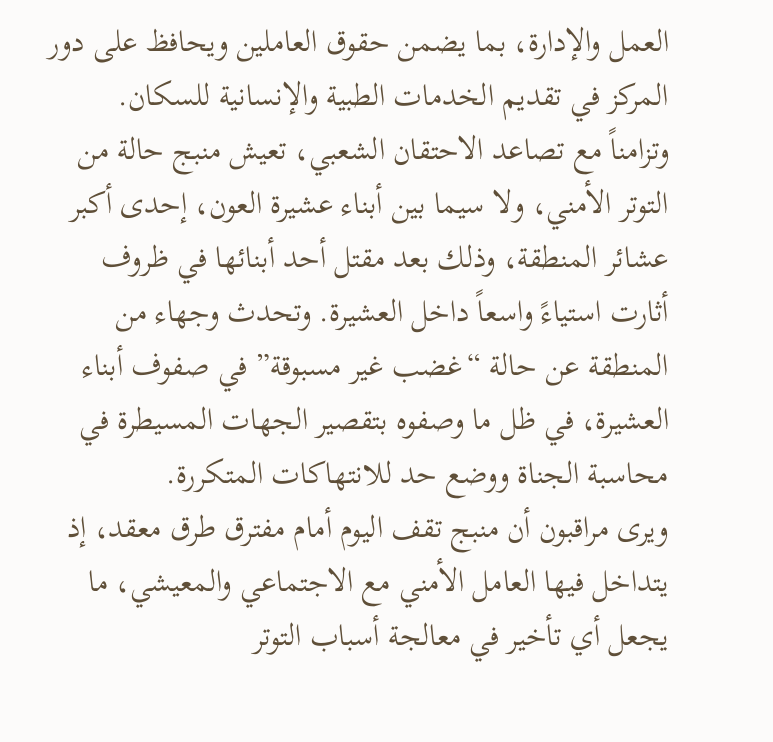العمل والإدارة، بما يضمن حقوق العاملين ويحافظ على دور المركز في تقديم الخدمات الطبية والإنسانية للسكان.
وتزامناً مع تصاعد الاحتقان الشعبي، تعيش منبج حالة من التوتر الأمني، ولا سيما بين أبناء عشيرة العون، إحدى أكبر عشائر المنطقة، وذلك بعد مقتل أحد أبنائها في ظروف أثارت استياءً واسعاً داخل العشيرة. وتحدث وجهاء من المنطقة عن حالة “غضب غير مسبوقة” في صفوف أبناء العشيرة، في ظل ما وصفوه بتقصير الجهات المسيطرة في محاسبة الجناة ووضع حد للانتهاكات المتكررة.
ويرى مراقبون أن منبج تقف اليوم أمام مفترق طرق معقد، إذ يتداخل فيها العامل الأمني مع الاجتماعي والمعيشي، ما يجعل أي تأخير في معالجة أسباب التوتر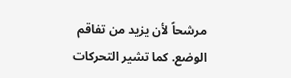مرشحاً لأن يزيد من تفاقم الوضع. كما تشير التحركات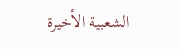الشعبية الأخيرة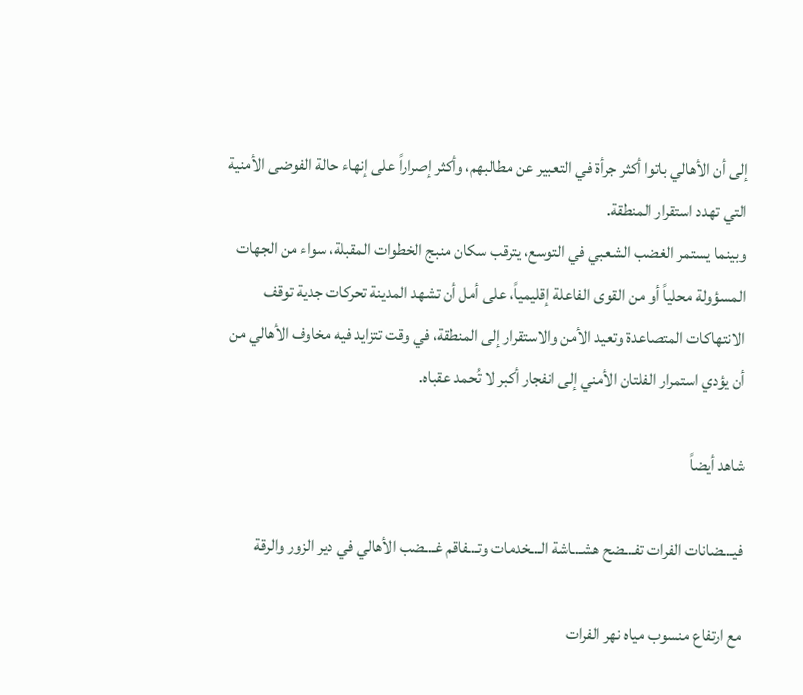إلى أن الأهالي باتوا أكثر جرأة في التعبير عن مطالبهم، وأكثر إصراراً على إنهاء حالة الفوضى الأمنية التي تهدد استقرار المنطقة.
وبينما يستمر الغضب الشعبي في التوسع، يترقب سكان منبج الخطوات المقبلة، سواء من الجهات المسؤولة محلياً أو من القوى الفاعلة إقليمياً، على أمل أن تشهد المدينة تحركات جدية توقف الانتهاكات المتصاعدة وتعيد الأمن والاستقرار إلى المنطقة، في وقت تتزايد فيه مخاوف الأهالي من أن يؤدي استمرار الفلتان الأمني إلى انفجار أكبر لا تُحمد عقباه.

شاهد أيضاً

فيـ.ـضانات الفرات تفـ.ـضح هشـ.ـاشة الـ.ـخدمات وتـ.ـفاقم غـ.ـضب الأهالي في دير الزور والرقة

مع ارتفاع منسوب مياه نهر الفرات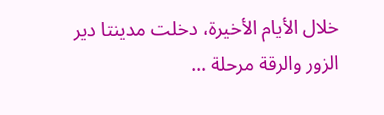خلال الأيام الأخيرة، دخلت مدينتا دير الزور والرقة مرحلة …